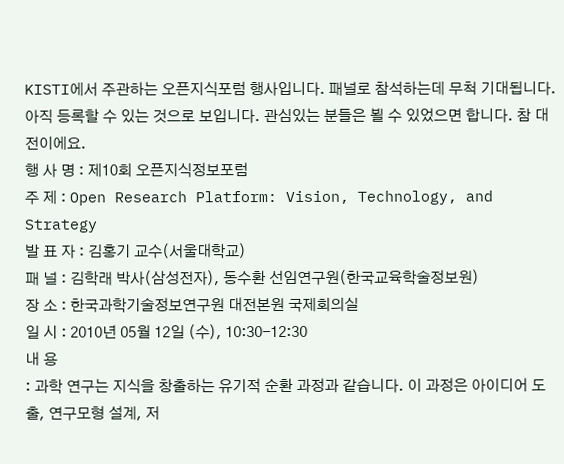KISTI에서 주관하는 오픈지식포럼 행사입니다. 패널로 참석하는데 무척 기대됩니다.
아직 등록할 수 있는 것으로 보입니다. 관심있는 분들은 뵐 수 있었으면 합니다. 참 대전이에요.
행 사 명 : 제10회 오픈지식정보포럼
주 제 : Open Research Platform: Vision, Technology, and Strategy
발 표 자 : 김홍기 교수(서울대학교)
패 널 : 김학래 박사(삼성전자), 동수환 선임연구원(한국교육학술정보원)
장 소 : 한국과학기술정보연구원 대전본원 국제회의실
일 시 : 2010년 05월 12일 (수), 10:30-12:30
내 용
: 과학 연구는 지식을 창출하는 유기적 순환 과정과 같습니다. 이 과정은 아이디어 도출, 연구모형 설계, 저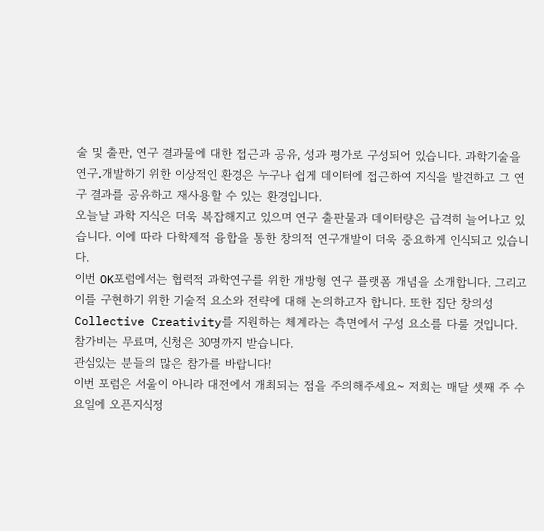술 및 출판, 연구 결과물에 대한 접근과 공유, 성과 평가로 구성되어 있습니다. 과학기술을 연구․개발하기 위한 이상적인 환경은 누구나 쉽게 데이터에 접근하여 지식을 발견하고 그 연구 결과를 공유하고 재사용할 수 있는 환경입니다.
오늘날 과학 지식은 더욱 복잡해지고 있으며 연구 출판물과 데이터량은 급격히 늘어나고 있습니다. 이에 따라 다학제적 융합을 통한 창의적 연구개발이 더욱 중요하게 인식되고 있습니다.
이번 OK포럼에서는 협력적 과학연구를 위한 개방형 연구 플랫폼 개념을 소개합니다. 그리고 이를 구현하기 위한 기술적 요소와 전략에 대해 논의하고자 합니다. 또한 집단 창의성Collective Creativity를 지원하는 체계라는 측면에서 구성 요소를 다룰 것입니다.
참가비는 무료며, 신청은 30명까지 받습니다.
관심있는 분들의 많은 참가를 바랍니다!
이번 포럼은 서울이 아니라 대전에서 개최되는 점을 주의해주세요~ 저희는 매달 셋째 주 수요일에 오픈지식정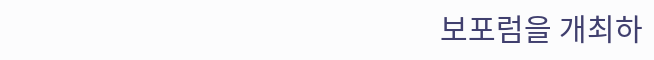보포럼을 개최하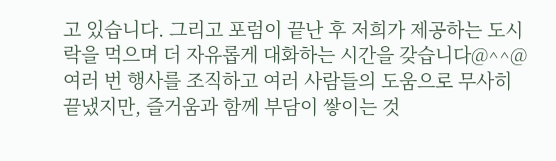고 있습니다. 그리고 포럼이 끝난 후 저희가 제공하는 도시락을 먹으며 더 자유롭게 대화하는 시간을 갖습니다@^^@
여러 번 행사를 조직하고 여러 사람들의 도움으로 무사히 끝냈지만, 즐거움과 함께 부담이 쌓이는 것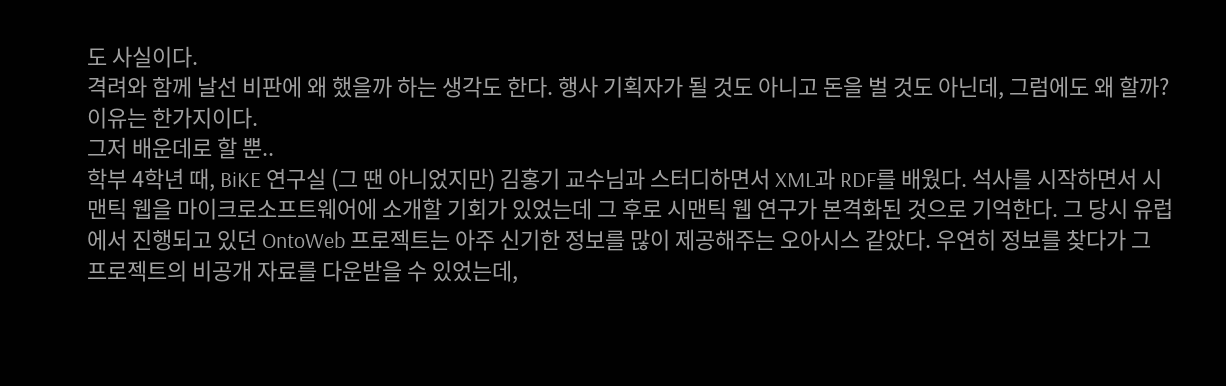도 사실이다.
격려와 함께 날선 비판에 왜 했을까 하는 생각도 한다. 행사 기획자가 될 것도 아니고 돈을 벌 것도 아닌데, 그럼에도 왜 할까? 이유는 한가지이다.
그저 배운데로 할 뿐..
학부 4학년 때, BiKE 연구실 (그 땐 아니었지만) 김홍기 교수님과 스터디하면서 XML과 RDF를 배웠다. 석사를 시작하면서 시맨틱 웹을 마이크로소프트웨어에 소개할 기회가 있었는데 그 후로 시맨틱 웹 연구가 본격화된 것으로 기억한다. 그 당시 유럽에서 진행되고 있던 OntoWeb 프로젝트는 아주 신기한 정보를 많이 제공해주는 오아시스 같았다. 우연히 정보를 찾다가 그 프로젝트의 비공개 자료를 다운받을 수 있었는데,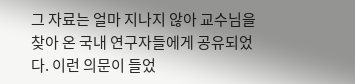그 자료는 얼마 지나지 않아 교수님을 찾아 온 국내 연구자들에게 공유되었다. 이런 의문이 들었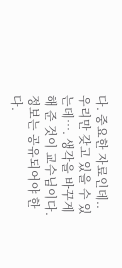다. 중요한 자료인데.. 우리만 갖고 있을 수 있는데…. 생각을 바꾸게 해 준 것이 교수님이다.
정보는 공유되어야 한다.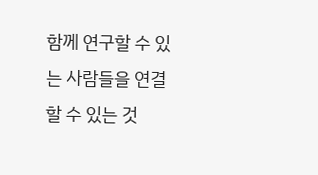함께 연구할 수 있는 사람들을 연결할 수 있는 것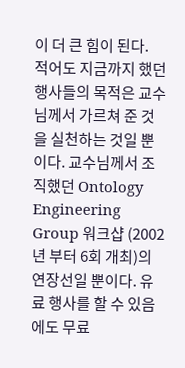이 더 큰 힘이 된다.
적어도 지금까지 했던 행사들의 목적은 교수님께서 가르쳐 준 것을 실천하는 것일 뿐이다. 교수님께서 조직했던 Ontology Engineering Group 워크샵 (2002년 부터 6회 개최)의 연장선일 뿐이다. 유료 행사를 할 수 있음에도 무료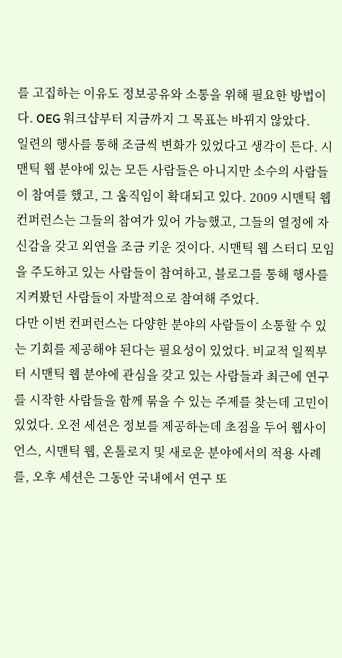를 고집하는 이유도 정보공유와 소통을 위해 필요한 방법이다. OEG 워크샵부터 지금까지 그 목표는 바뀌지 않았다.
일련의 행사를 통해 조금씩 변화가 있었다고 생각이 든다. 시맨틱 웹 분야에 있는 모든 사람들은 아니지만 소수의 사람들이 참여를 했고, 그 움직임이 확대되고 있다. 2009 시맨틱 웹 컨퍼런스는 그들의 참여가 있어 가능했고, 그들의 열정에 자신감을 갖고 외연을 조금 키운 것이다. 시맨틱 웹 스터디 모임을 주도하고 있는 사람들이 참여하고, 블로그를 통해 행사를 지켜봤던 사람들이 자발적으로 참여해 주었다.
다만 이번 컨퍼런스는 다양한 분야의 사람들이 소통할 수 있는 기회를 제공해야 된다는 필요성이 있었다. 비교적 일찍부터 시맨틱 웹 분야에 관심을 갖고 있는 사람들과 최근에 연구를 시작한 사람들을 함께 묶을 수 있는 주제를 찾는데 고민이 있었다. 오전 세션은 정보를 제공하는데 초점을 두어 웹사이언스, 시맨틱 웹, 온톨로지 및 새로운 분야에서의 적용 사례를, 오후 세션은 그동안 국내에서 연구 또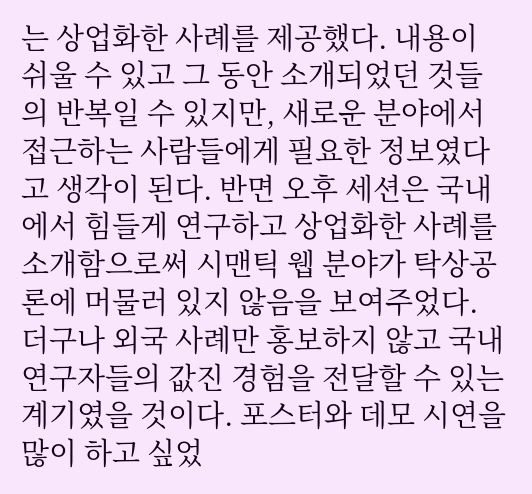는 상업화한 사례를 제공했다. 내용이 쉬울 수 있고 그 동안 소개되었던 것들의 반복일 수 있지만, 새로운 분야에서 접근하는 사람들에게 필요한 정보였다고 생각이 된다. 반면 오후 세션은 국내에서 힘들게 연구하고 상업화한 사례를 소개함으로써 시맨틱 웹 분야가 탁상공론에 머물러 있지 않음을 보여주었다. 더구나 외국 사례만 홍보하지 않고 국내 연구자들의 값진 경험을 전달할 수 있는 계기였을 것이다. 포스터와 데모 시연을 많이 하고 싶었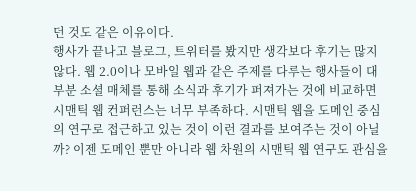던 것도 같은 이유이다.
행사가 끝나고 블로그, 트위터를 봤지만 생각보다 후기는 많지 않다. 웹 2.0이나 모바일 웹과 같은 주제를 다루는 행사들이 대부분 소셜 매체를 통해 소식과 후기가 퍼져가는 것에 비교하면 시맨틱 웹 컨퍼런스는 너무 부족하다. 시맨틱 웹을 도메인 중심의 연구로 접근하고 있는 것이 이런 결과를 보여주는 것이 아닐까? 이젠 도메인 뿐만 아니라 웹 차원의 시맨틱 웹 연구도 관심을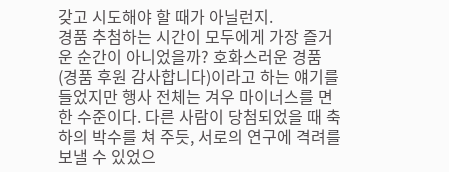갖고 시도해야 할 때가 아닐런지.
경품 추첨하는 시간이 모두에게 가장 즐거운 순간이 아니었을까? 호화스러운 경품 (경품 후원 감사합니다)이라고 하는 얘기를 들었지만 행사 전체는 겨우 마이너스를 면한 수준이다. 다른 사람이 당첨되었을 때 축하의 박수를 쳐 주듯, 서로의 연구에 격려를 보낼 수 있었으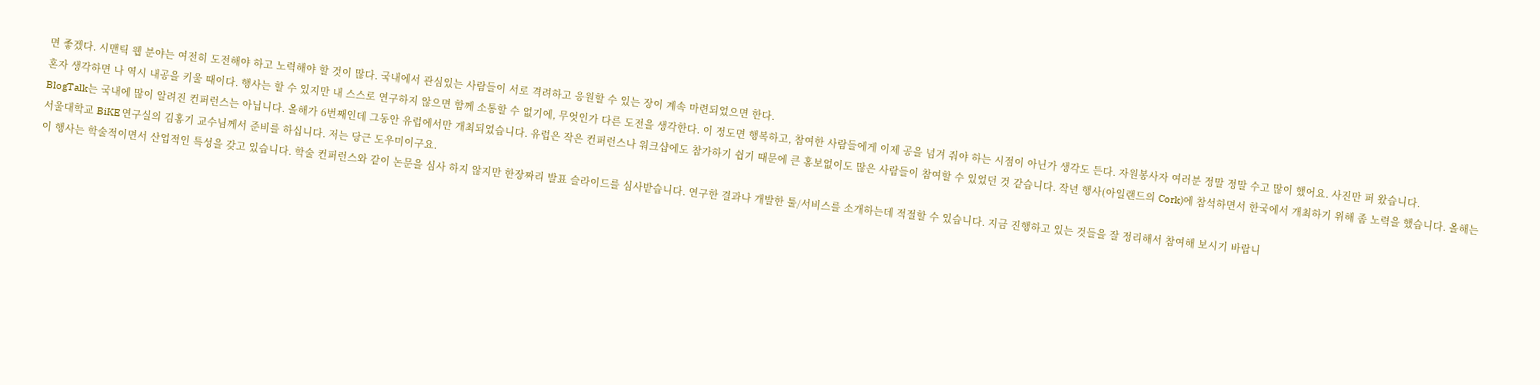면 좋겠다. 시맨틱 웹 분야는 여전히 도전해야 하고 노력해야 할 것이 많다. 국내에서 관심있는 사람들이 서로 격려하고 응원할 수 있는 장이 계속 마련되었으면 한다.
혼자 생각하면 나 역시 내공을 키울 때이다. 행사는 할 수 있지만 내 스스로 연구하지 않으면 함께 소통할 수 없기에, 무엇인가 다른 도전을 생각한다. 이 정도면 행복하고, 참여한 사람들에게 이제 공을 넘겨 줘야 하는 시점이 아닌가 생각도 든다. 자원봉사자 여러분 정말 정말 수고 많이 했어요. 사진만 퍼 왔습니다.
BlogTalk는 국내에 많이 알려진 컨퍼런스는 아닙니다. 올해가 6번째인데 그동안 유럽에서만 개최되었습니다. 유럽은 작은 컨퍼런스나 워크샵에도 참가하기 쉽기 때문에 큰 홍보없이도 많은 사람들이 참여할 수 있었던 것 같습니다. 작년 행사(아일랜드의 Cork)에 참석하면서 한국에서 개최하기 위해 좀 노력을 했습니다. 올해는 서울대학교 BiKE 연구실의 김홍기 교수님께서 준비를 하십니다. 저는 당근 도우미이구요.
이 행사는 학술적이면서 산업적인 특성을 갖고 있습니다. 학술 컨퍼런스와 같이 논문을 심사 하지 않지만 한장짜리 발표 슬라이드를 심사받습니다. 연구한 결과나 개발한 툴/서비스를 소개하는데 적절할 수 있습니다. 지금 진행하고 있는 것들을 잘 정리해서 참여해 보시기 바랍니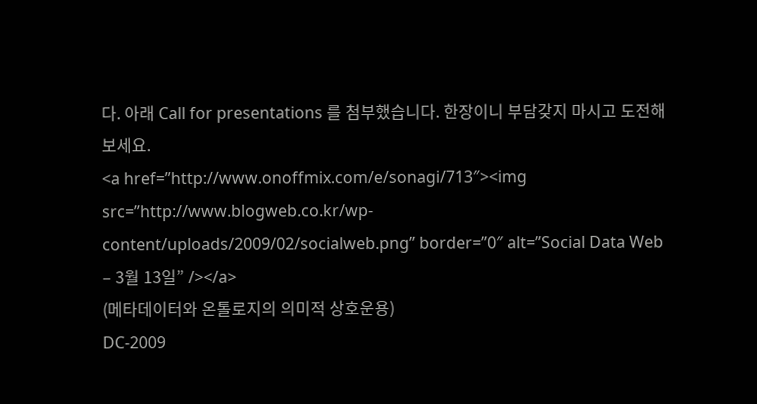다. 아래 Call for presentations 를 첨부했습니다. 한장이니 부담갖지 마시고 도전해 보세요.
<a href=”http://www.onoffmix.com/e/sonagi/713″><img src=”http://www.blogweb.co.kr/wp-content/uploads/2009/02/socialweb.png” border=”0″ alt=”Social Data Web – 3월 13일” /></a>
(메타데이터와 온톨로지의 의미적 상호운용)
DC-2009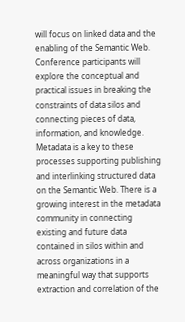will focus on linked data and the enabling of the Semantic Web. Conference participants will explore the conceptual and practical issues in breaking the constraints of data silos and connecting pieces of data, information, and knowledge. Metadata is a key to these processes supporting publishing and interlinking structured data on the Semantic Web. There is a growing interest in the metadata community in connecting existing and future data contained in silos within and across organizations in a meaningful way that supports extraction and correlation of the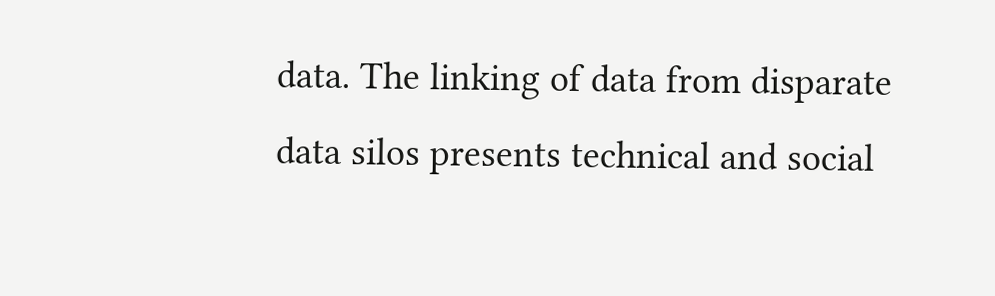data. The linking of data from disparate data silos presents technical and social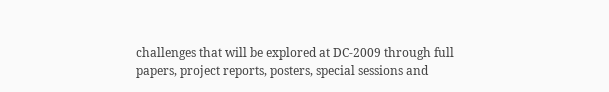challenges that will be explored at DC-2009 through full papers, project reports, posters, special sessions and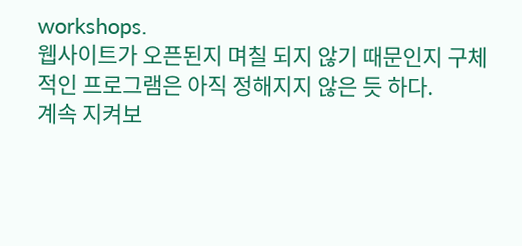workshops.
웹사이트가 오픈된지 며칠 되지 않기 때문인지 구체적인 프로그램은 아직 정해지지 않은 듯 하다.
계속 지켜보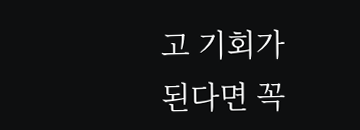고 기회가 된다면 꼭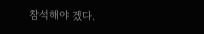참석해야 겠다.